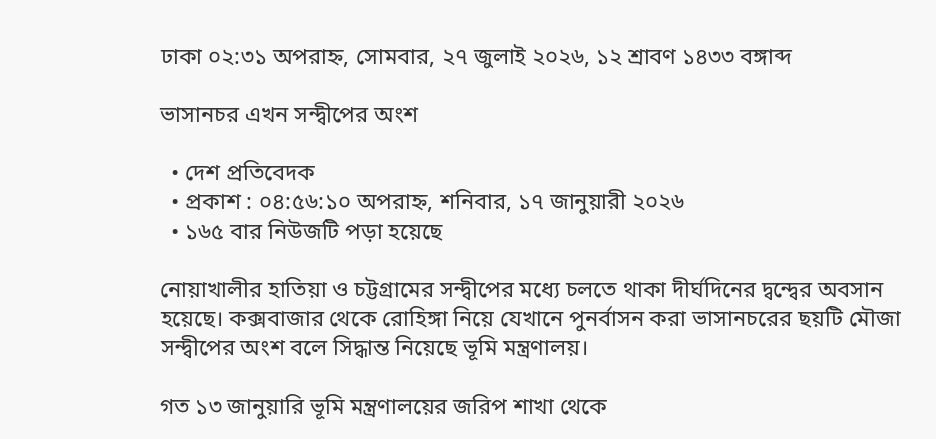ঢাকা ০২:৩১ অপরাহ্ন, সোমবার, ২৭ জুলাই ২০২৬, ১২ শ্রাবণ ১৪৩৩ বঙ্গাব্দ

ভাসানচর এখন সন্দ্বীপের অংশ

  • দেশ প্রতিবেদক
  • প্রকাশ : ০৪:৫৬:১০ অপরাহ্ন, শনিবার, ১৭ জানুয়ারী ২০২৬
  • ১৬৫ বার নিউজটি পড়া হয়েছে

নোয়াখালীর হাতিয়া ও চট্টগ্রামের সন্দ্বীপের মধ্যে চলতে থাকা দীর্ঘদিনের দ্বন্দ্বের অবসান হয়েছে। কক্সবাজার থেকে রোহিঙ্গা নিয়ে যেখানে পুনর্বাসন করা ভাসানচরের ছয়টি মৌজা সন্দ্বীপের অংশ বলে সিদ্ধান্ত নিয়েছে ভূমি মন্ত্রণালয়।

গত ১৩ জানুয়ারি ভূমি মন্ত্রণালয়ের জরিপ শাখা থেকে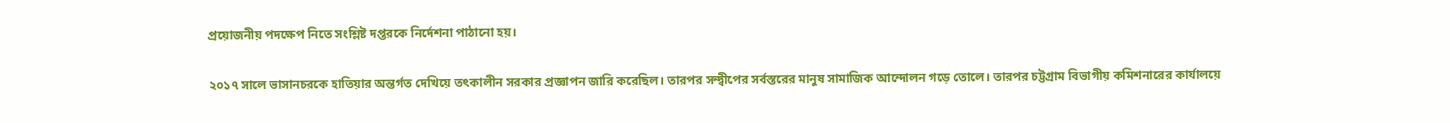প্রয়োজনীয় পদক্ষেপ নিতে সংশ্লিষ্ট দপ্তরকে নির্দেশনা পাঠানো হয়।

২০১৭ সালে ভাসানচরকে হাতিয়ার অন্তর্গত দেখিয়ে তৎকালীন সরকার প্রজ্ঞাপন জারি করেছিল। তারপর সন্দ্বীপের সর্বস্তরের মানুষ সামাজিক আন্দোলন গড়ে তোলে। তারপর চট্টগ্রাম বিভাগীয় কমিশনারের কার্যালয়ে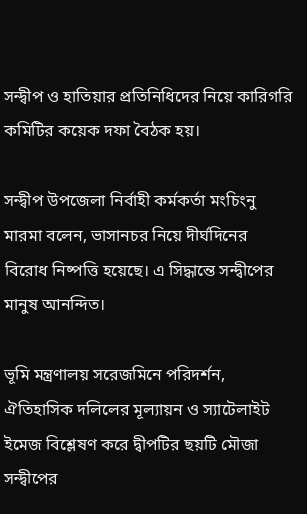সন্দ্বীপ ও হাতিয়ার প্রতিনিধিদের নিয়ে কারিগরি কমিটির কয়েক দফা বৈঠক হয়।

সন্দ্বীপ উপজেলা নির্বাহী কর্মকর্তা মংচিংনু মারমা বলেন, ভাসানচর নিয়ে দীর্ঘদিনের বিরোধ নিষ্পত্তি হয়েছে। এ সিদ্ধান্তে সন্দ্বীপের মানুষ আনন্দিত।

ভূমি মন্ত্রণালয় সরেজমিনে পরিদর্শন, ঐতিহাসিক দলিলের মূল্যায়ন ও স্যাটেলাইট ইমেজ বিশ্লেষণ করে দ্বীপটির ছয়টি মৌজা সন্দ্বীপের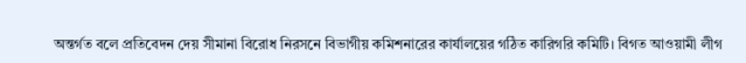অন্তর্গত বলে প্রতিবেদন দেয় সীমানা বিরোধ নিরসনে বিভাগীয় কমিশনারের কার্যালয়ের গঠিত কারিগরি কমিটি। বিগত আওয়ামী লীগ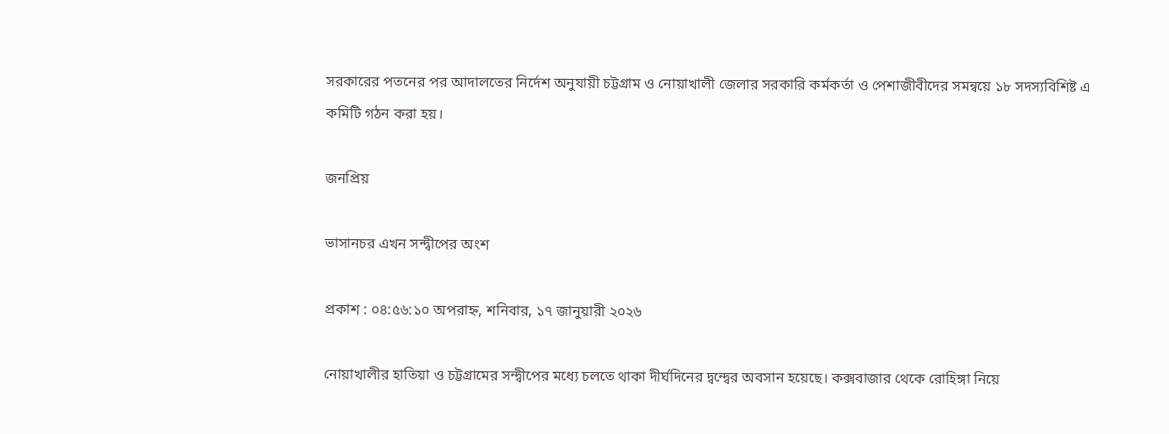সরকারের পতনের পর আদালতের নির্দেশ অনুযায়ী চট্টগ্রাম ও নোয়াখালী জেলার সরকারি কর্মকর্তা ও পেশাজীবীদের সমন্বয়ে ১৮ সদস্যবিশিষ্ট এ কমিটি গঠন করা হয়।

জনপ্রিয়

ভাসানচর এখন সন্দ্বীপের অংশ

প্রকাশ : ০৪:৫৬:১০ অপরাহ্ন, শনিবার, ১৭ জানুয়ারী ২০২৬

নোয়াখালীর হাতিয়া ও চট্টগ্রামের সন্দ্বীপের মধ্যে চলতে থাকা দীর্ঘদিনের দ্বন্দ্বের অবসান হয়েছে। কক্সবাজার থেকে রোহিঙ্গা নিয়ে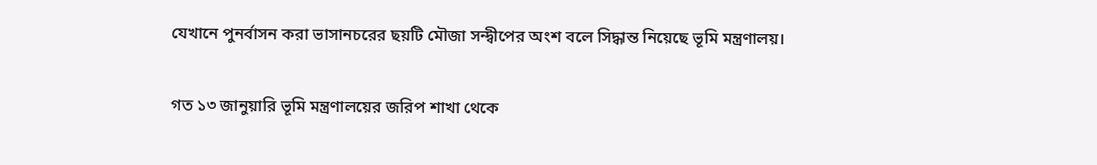যেখানে পুনর্বাসন করা ভাসানচরের ছয়টি মৌজা সন্দ্বীপের অংশ বলে সিদ্ধান্ত নিয়েছে ভূমি মন্ত্রণালয়।

গত ১৩ জানুয়ারি ভূমি মন্ত্রণালয়ের জরিপ শাখা থেকে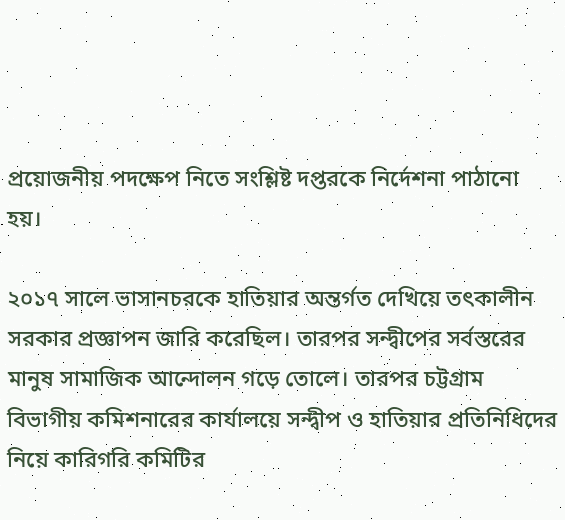প্রয়োজনীয় পদক্ষেপ নিতে সংশ্লিষ্ট দপ্তরকে নির্দেশনা পাঠানো হয়।

২০১৭ সালে ভাসানচরকে হাতিয়ার অন্তর্গত দেখিয়ে তৎকালীন সরকার প্রজ্ঞাপন জারি করেছিল। তারপর সন্দ্বীপের সর্বস্তরের মানুষ সামাজিক আন্দোলন গড়ে তোলে। তারপর চট্টগ্রাম বিভাগীয় কমিশনারের কার্যালয়ে সন্দ্বীপ ও হাতিয়ার প্রতিনিধিদের নিয়ে কারিগরি কমিটির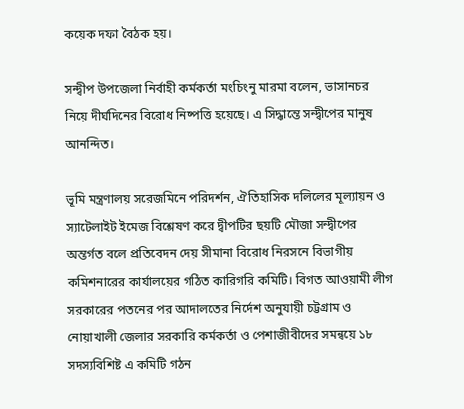কয়েক দফা বৈঠক হয়।

সন্দ্বীপ উপজেলা নির্বাহী কর্মকর্তা মংচিংনু মারমা বলেন, ভাসানচর নিয়ে দীর্ঘদিনের বিরোধ নিষ্পত্তি হয়েছে। এ সিদ্ধান্তে সন্দ্বীপের মানুষ আনন্দিত।

ভূমি মন্ত্রণালয় সরেজমিনে পরিদর্শন, ঐতিহাসিক দলিলের মূল্যায়ন ও স্যাটেলাইট ইমেজ বিশ্লেষণ করে দ্বীপটির ছয়টি মৌজা সন্দ্বীপের অন্তর্গত বলে প্রতিবেদন দেয় সীমানা বিরোধ নিরসনে বিভাগীয় কমিশনারের কার্যালয়ের গঠিত কারিগরি কমিটি। বিগত আওয়ামী লীগ সরকারের পতনের পর আদালতের নির্দেশ অনুযায়ী চট্টগ্রাম ও নোয়াখালী জেলার সরকারি কর্মকর্তা ও পেশাজীবীদের সমন্বয়ে ১৮ সদস্যবিশিষ্ট এ কমিটি গঠন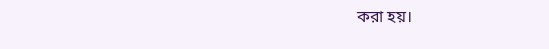করা হয়।